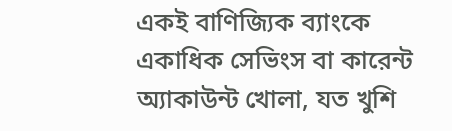একই বাণিজ্যিক ব্যাংকে একাধিক সেভিংস বা কারেন্ট অ্যাকাউন্ট খোলা, যত খুশি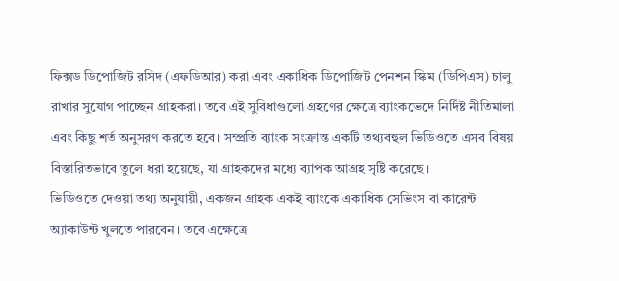ফিক্সড ডিপোজিট রসিদ (এফডিআর) করা এবং একাধিক ডিপোজিট পেনশন স্কিম (ডিপিএস) চালু রাখার সুযোগ পাচ্ছেন গ্রাহকরা। তবে এই সুবিধাগুলো গ্রহণের ক্ষেত্রে ব্যাংকভেদে নির্দিষ্ট নীতিমালা এবং কিছু শর্ত অনুসরণ করতে হবে। সম্প্রতি ব্যাংক সংক্রান্ত একটি তথ্যবহুল ভিডিওতে এসব বিষয় বিস্তারিতভাবে তুলে ধরা হয়েছে, যা গ্রাহকদের মধ্যে ব্যাপক আগ্রহ সৃষ্টি করেছে।
ভিডিওতে দেওয়া তথ্য অনুযায়ী, একজন গ্রাহক একই ব্যাংকে একাধিক সেভিংস বা কারেন্ট অ্যাকাউন্ট খুলতে পারবেন। তবে এক্ষেত্রে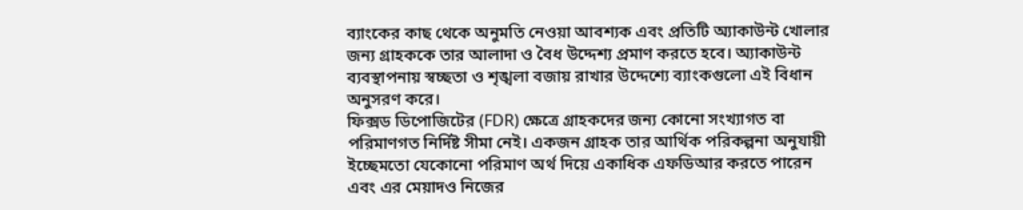ব্যাংকের কাছ থেকে অনুমতি নেওয়া আবশ্যক এবং প্রতিটি অ্যাকাউন্ট খোলার জন্য গ্রাহককে তার আলাদা ও বৈধ উদ্দেশ্য প্রমাণ করতে হবে। অ্যাকাউন্ট ব্যবস্থাপনায় স্বচ্ছতা ও শৃঙ্খলা বজায় রাখার উদ্দেশ্যে ব্যাংকগুলো এই বিধান অনুসরণ করে।
ফিক্সড ডিপোজিটের (FDR) ক্ষেত্রে গ্রাহকদের জন্য কোনো সংখ্যাগত বা পরিমাণগত নির্দিষ্ট সীমা নেই। একজন গ্রাহক তার আর্থিক পরিকল্পনা অনুযায়ী ইচ্ছেমতো যেকোনো পরিমাণ অর্থ দিয়ে একাধিক এফডিআর করতে পারেন এবং এর মেয়াদও নিজের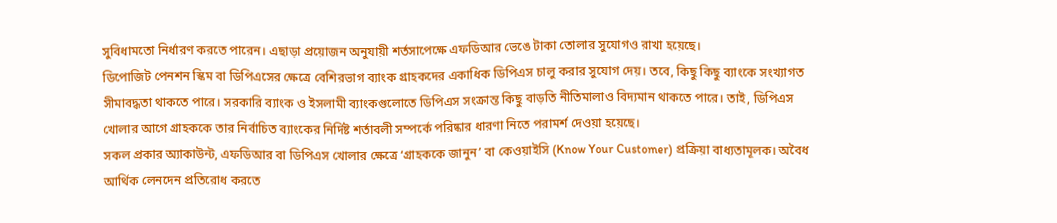সুবিধামতো নির্ধারণ করতে পারেন। এছাড়া প্রয়োজন অনুযায়ী শর্তসাপেক্ষে এফডিআর ভেঙে টাকা তোলার সুযোগও রাখা হয়েছে।
ডিপোজিট পেনশন স্কিম বা ডিপিএসের ক্ষেত্রে বেশিরভাগ ব্যাংক গ্রাহকদের একাধিক ডিপিএস চালু করার সুযোগ দেয়। তবে, কিছু কিছু ব্যাংকে সংখ্যাগত সীমাবদ্ধতা থাকতে পারে। সরকারি ব্যাংক ও ইসলামী ব্যাংকগুলোতে ডিপিএস সংক্রান্ত কিছু বাড়তি নীতিমালাও বিদ্যমান থাকতে পারে। তাই, ডিপিএস খোলার আগে গ্রাহককে তার নির্বাচিত ব্যাংকের নির্দিষ্ট শর্তাবলী সম্পর্কে পরিষ্কার ধারণা নিতে পরামর্শ দেওয়া হয়েছে।
সকল প্রকার অ্যাকাউন্ট, এফডিআর বা ডিপিএস খোলার ক্ষেত্রে ‘গ্রাহককে জানুন’ বা কেওয়াইসি (Know Your Customer) প্রক্রিয়া বাধ্যতামূলক। অবৈধ আর্থিক লেনদেন প্রতিরোধ করতে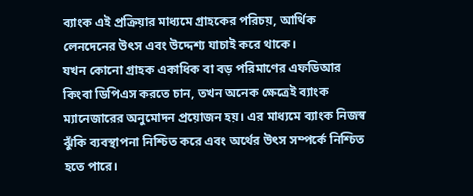ব্যাংক এই প্রক্রিয়ার মাধ্যমে গ্রাহকের পরিচয়, আর্থিক লেনদেনের উৎস এবং উদ্দেশ্য যাচাই করে থাকে।
যখন কোনো গ্রাহক একাধিক বা বড় পরিমাণের এফডিআর কিংবা ডিপিএস করতে চান, তখন অনেক ক্ষেত্রেই ব্যাংক ম্যানেজারের অনুমোদন প্রয়োজন হয়। এর মাধ্যমে ব্যাংক নিজস্ব ঝুঁকি ব্যবস্থাপনা নিশ্চিত করে এবং অর্থের উৎস সম্পর্কে নিশ্চিত হতে পারে।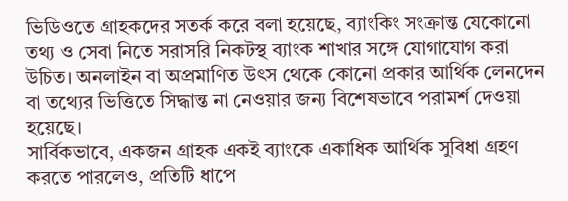ভিডিওতে গ্রাহকদের সতর্ক করে বলা হয়েছে, ব্যাংকিং সংক্রান্ত যেকোনো তথ্য ও সেবা নিতে সরাসরি নিকটস্থ ব্যাংক শাখার সঙ্গে যোগাযোগ করা উচিত। অনলাইন বা অপ্রমাণিত উৎস থেকে কোনো প্রকার আর্থিক লেনদেন বা তথ্যের ভিত্তিতে সিদ্ধান্ত না নেওয়ার জন্য বিশেষভাবে পরামর্শ দেওয়া হয়েছে।
সার্বিকভাবে, একজন গ্রাহক একই ব্যাংকে একাধিক আর্থিক সুবিধা গ্রহণ করতে পারলেও, প্রতিটি ধাপে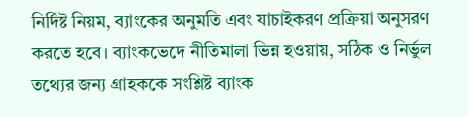নির্দিষ্ট নিয়ম, ব্যাংকের অনুমতি এবং যাচাইকরণ প্রক্রিয়া অনুসরণ করতে হবে। ব্যাংকভেদে নীতিমালা ভিন্ন হওয়ায়, সঠিক ও নির্ভুল তথ্যের জন্য গ্রাহককে সংশ্লিষ্ট ব্যাংক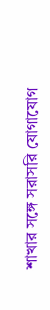শাখার সঙ্গে সরাসরি যোগাযোগ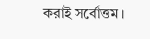করাই সর্বোত্তম।